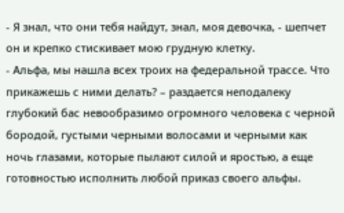- Я знал, что они тебя найдут, знал, моя девочка, - шепчет он и крепко стискивает мою грудную клетку.
- Альфа, мы нашла всех троих на федеральной трассе. Что прикажешь с ними делать? – раздается неподалеку глубокий бас невообразимо огромного человека с черной бородой, густыми черными волосами и черными как ночь глазами, которые пылают силой и яростью, а еще готовностью исполнить любой приказ своего альфы.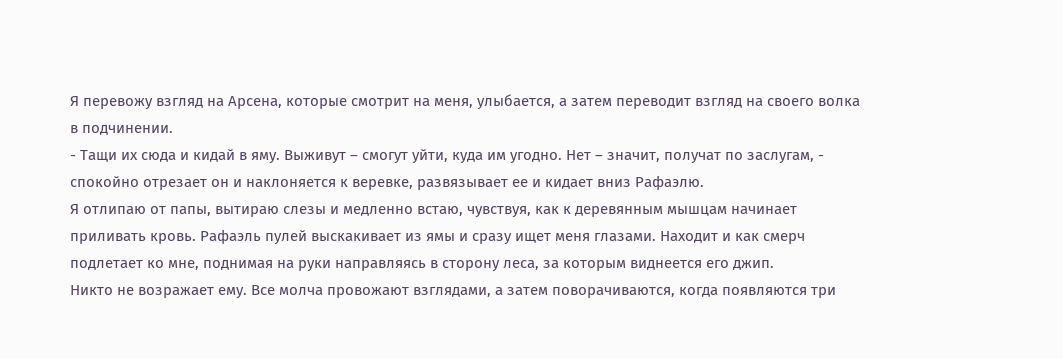Я перевожу взгляд на Арсена, которые смотрит на меня, улыбается, а затем переводит взгляд на своего волка в подчинении.
- Тащи их сюда и кидай в яму. Выживут – смогут уйти, куда им угодно. Нет – значит, получат по заслугам, - спокойно отрезает он и наклоняется к веревке, развязывает ее и кидает вниз Рафаэлю.
Я отлипаю от папы, вытираю слезы и медленно встаю, чувствуя, как к деревянным мышцам начинает приливать кровь. Рафаэль пулей выскакивает из ямы и сразу ищет меня глазами. Находит и как смерч подлетает ко мне, поднимая на руки направляясь в сторону леса, за которым виднеется его джип.
Никто не возражает ему. Все молча провожают взглядами, а затем поворачиваются, когда появляются три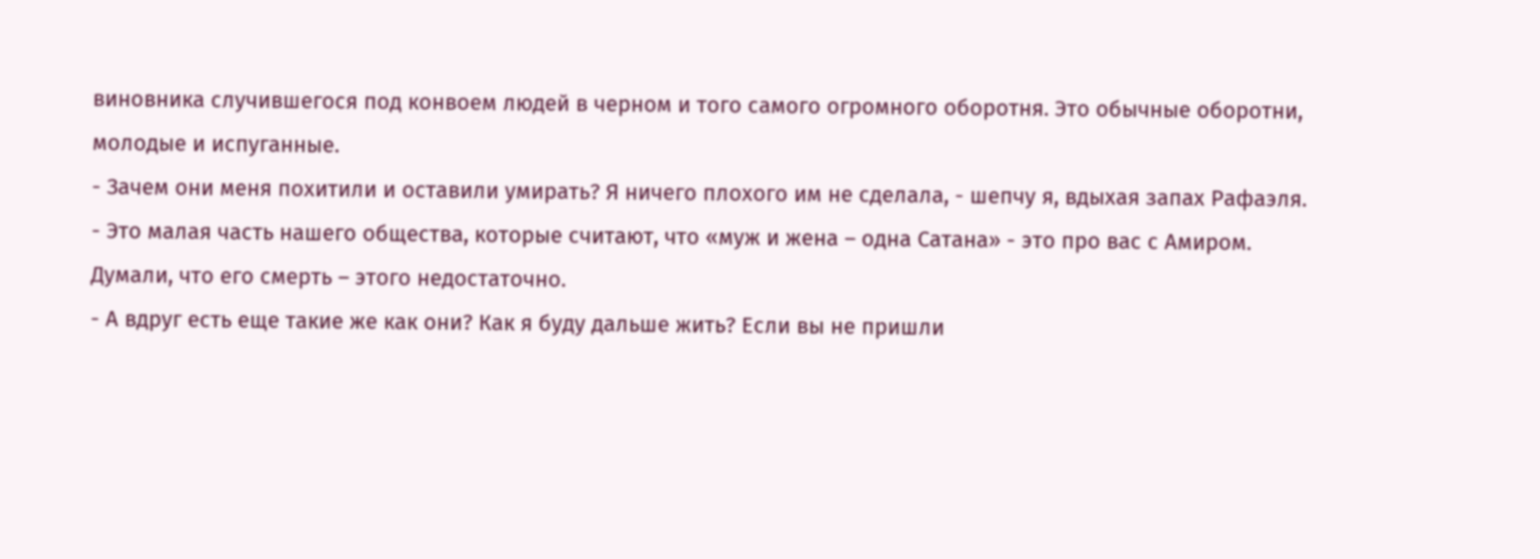виновника случившегося под конвоем людей в черном и того самого огромного оборотня. Это обычные оборотни, молодые и испуганные.
- Зачем они меня похитили и оставили умирать? Я ничего плохого им не сделала, - шепчу я, вдыхая запах Рафаэля.
- Это малая часть нашего общества, которые считают, что «муж и жена – одна Сатана» - это про вас с Амиром. Думали, что его смерть – этого недостаточно.
- А вдруг есть еще такие же как они? Как я буду дальше жить? Если вы не пришли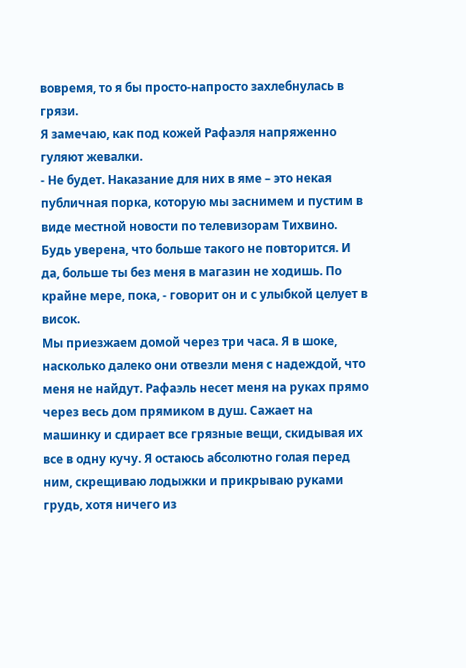вовремя, то я бы просто-напросто захлебнулась в грязи.
Я замечаю, как под кожей Рафаэля напряженно гуляют жевалки.
- Не будет. Наказание для них в яме – это некая публичная порка, которую мы заснимем и пустим в виде местной новости по телевизорам Тихвино. Будь уверена, что больше такого не повторится. И да, больше ты без меня в магазин не ходишь. По крайне мере, пока, - говорит он и с улыбкой целует в висок.
Мы приезжаем домой через три часа. Я в шоке, насколько далеко они отвезли меня с надеждой, что меня не найдут. Рафаэль несет меня на руках прямо через весь дом прямиком в душ. Сажает на машинку и сдирает все грязные вещи, скидывая их все в одну кучу. Я остаюсь абсолютно голая перед ним, скрещиваю лодыжки и прикрываю руками грудь, хотя ничего из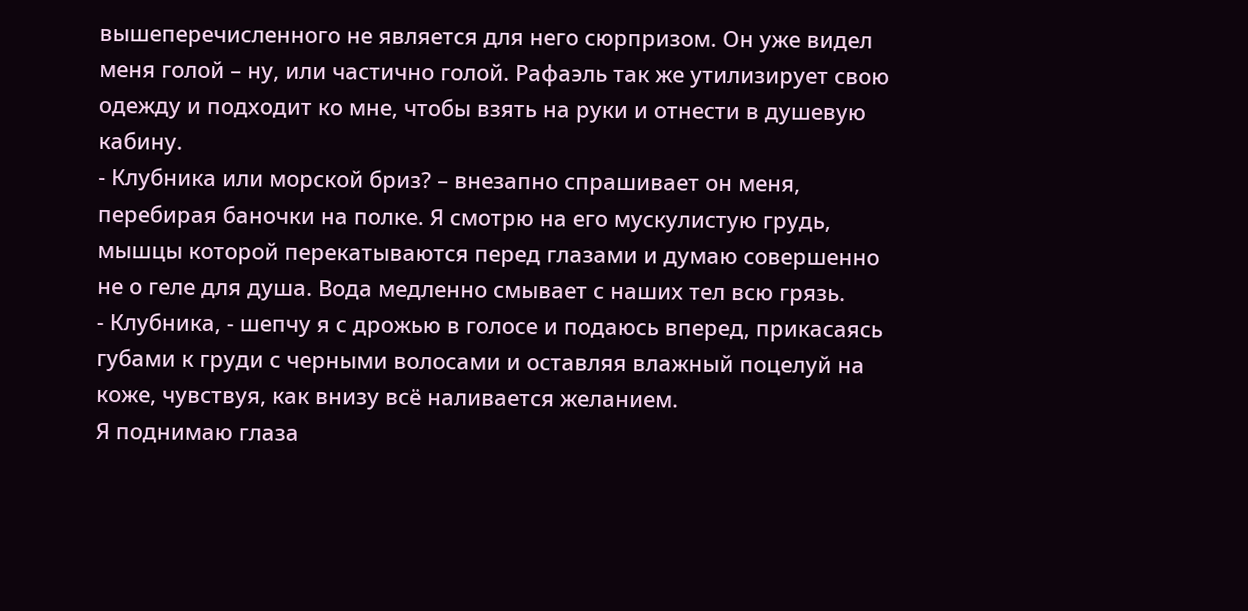вышеперечисленного не является для него сюрпризом. Он уже видел меня голой – ну, или частично голой. Рафаэль так же утилизирует свою одежду и подходит ко мне, чтобы взять на руки и отнести в душевую кабину.
- Клубника или морской бриз? – внезапно спрашивает он меня, перебирая баночки на полке. Я смотрю на его мускулистую грудь, мышцы которой перекатываются перед глазами и думаю совершенно не о геле для душа. Вода медленно смывает с наших тел всю грязь.
- Клубника, - шепчу я с дрожью в голосе и подаюсь вперед, прикасаясь губами к груди с черными волосами и оставляя влажный поцелуй на коже, чувствуя, как внизу всё наливается желанием.
Я поднимаю глаза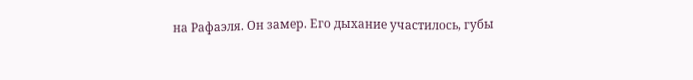на Рафаэля. Он замер. Его дыхание участилось, губы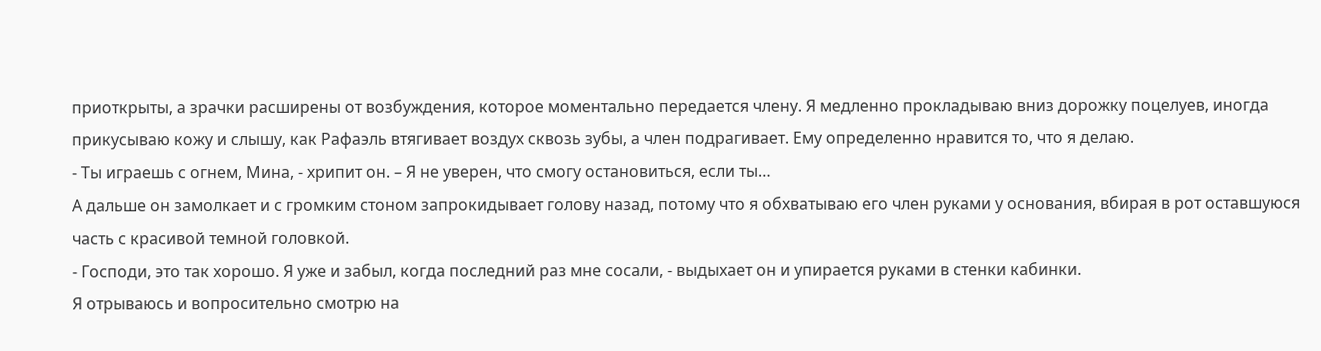приоткрыты, а зрачки расширены от возбуждения, которое моментально передается члену. Я медленно прокладываю вниз дорожку поцелуев, иногда прикусываю кожу и слышу, как Рафаэль втягивает воздух сквозь зубы, а член подрагивает. Ему определенно нравится то, что я делаю.
- Ты играешь с огнем, Мина, - хрипит он. – Я не уверен, что смогу остановиться, если ты…
А дальше он замолкает и с громким стоном запрокидывает голову назад, потому что я обхватываю его член руками у основания, вбирая в рот оставшуюся часть с красивой темной головкой.
- Господи, это так хорошо. Я уже и забыл, когда последний раз мне сосали, - выдыхает он и упирается руками в стенки кабинки.
Я отрываюсь и вопросительно смотрю на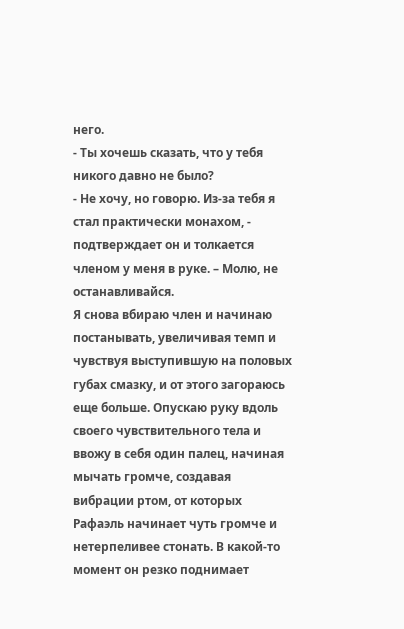него.
- Ты хочешь сказать, что у тебя никого давно не было?
- Не хочу, но говорю. Из-за тебя я стал практически монахом, - подтверждает он и толкается членом у меня в руке. – Молю, не останавливайся.
Я снова вбираю член и начинаю постанывать, увеличивая темп и чувствуя выступившую на половых губах смазку, и от этого загораюсь еще больше. Опускаю руку вдоль своего чувствительного тела и ввожу в себя один палец, начиная мычать громче, создавая вибрации ртом, от которых Рафаэль начинает чуть громче и нетерпеливее стонать. В какой-то момент он резко поднимает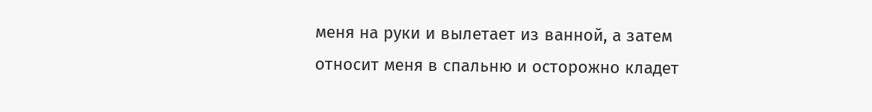меня на руки и вылетает из ванной, а затем относит меня в спальню и осторожно кладет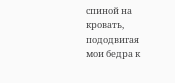спиной на кровать, пододвигая мои бедра к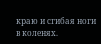краю и сгибая ноги в коленях.